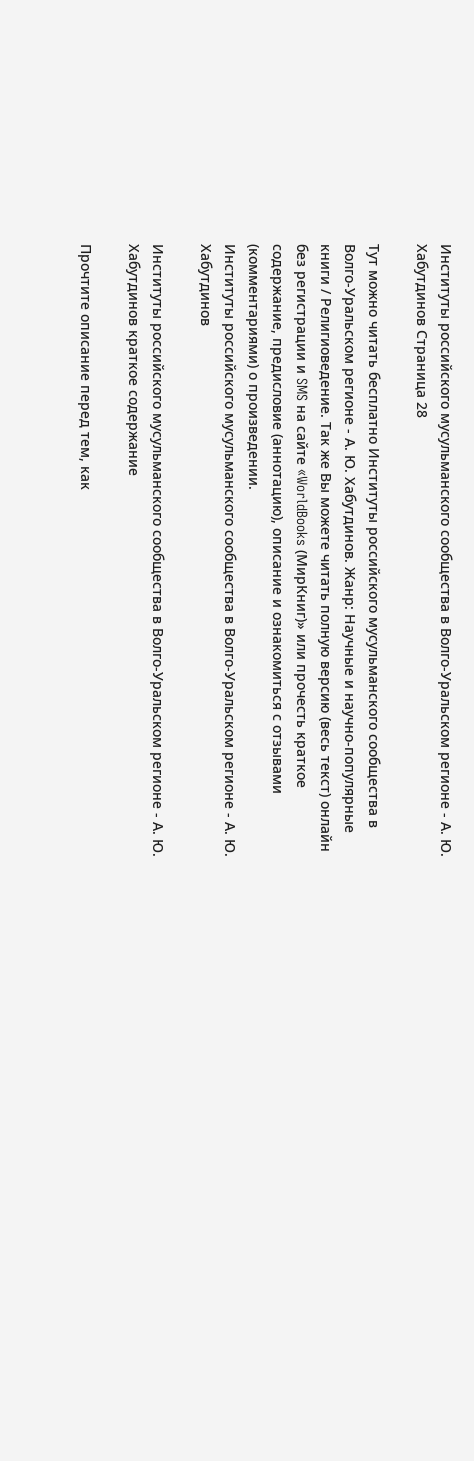Институты российского мусульманского сообщества в Волго-Уральском регионе - А. Ю. Хабутдинов Страница 28

Тут можно читать бесплатно Институты российского мусульманского сообщества в Волго-Уральском регионе - А. Ю. Хабутдинов. Жанр: Научные и научно-популярные книги / Религиоведение. Так же Вы можете читать полную версию (весь текст) онлайн без регистрации и SMS на сайте «WorldBooks (МирКниг)» или прочесть краткое содержание, предисловие (аннотацию), описание и ознакомиться с отзывами (комментариями) о произведении.
Институты российского мусульманского сообщества в Волго-Уральском регионе - А. Ю. Хабутдинов

Институты российского мусульманского сообщества в Волго-Уральском регионе - А. Ю. Хабутдинов краткое содержание

Прочтите описание перед тем, как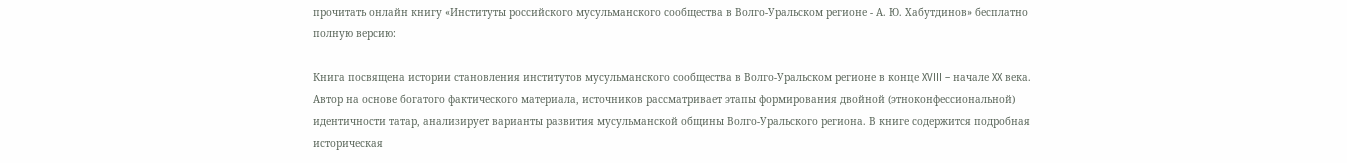прочитать онлайн книгу «Институты российского мусульманского сообщества в Волго-Уральском регионе - А. Ю. Хабутдинов» бесплатно полную версию:

Книга посвящена истории становления институтов мусульманского сообщества в Волго-Уральском регионе в конце XVIII – начале XX века. Автор на основе богатого фактического материала, источников рассматривает этапы формирования двойной (этноконфессиональной) идентичности татар, анализирует варианты развития мусульманской общины Волго-Уральского региона. В книге содержится подробная историческая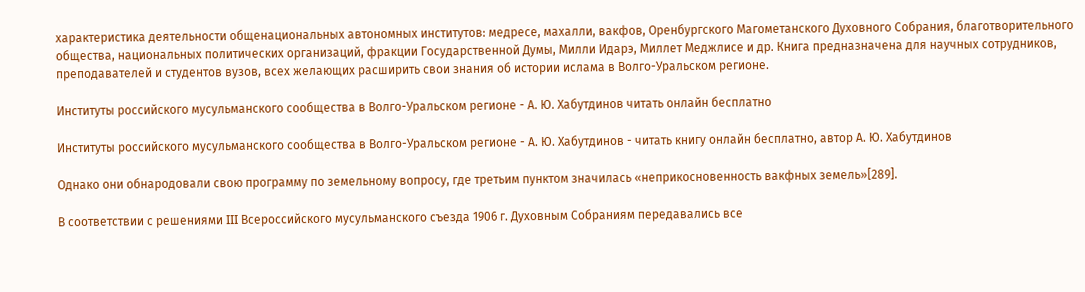характеристика деятельности общенациональных автономных институтов: медресе, махалли, вакфов, Оренбургского Магометанского Духовного Собрания, благотворительного общества, национальных политических организаций, фракции Государственной Думы, Милли Идарэ, Миллет Меджлисе и др. Книга предназначена для научных сотрудников, преподавателей и студентов вузов, всех желающих расширить свои знания об истории ислама в Волго-Уральском регионе.

Институты российского мусульманского сообщества в Волго-Уральском регионе - А. Ю. Хабутдинов читать онлайн бесплатно

Институты российского мусульманского сообщества в Волго-Уральском регионе - А. Ю. Хабутдинов - читать книгу онлайн бесплатно, автор А. Ю. Хабутдинов

Однако они обнародовали свою программу по земельному вопросу, где третьим пунктом значилась «неприкосновенность вакфных земель»[289].

В соответствии с решениями III Всероссийского мусульманского съезда 1906 г. Духовным Собраниям передавались все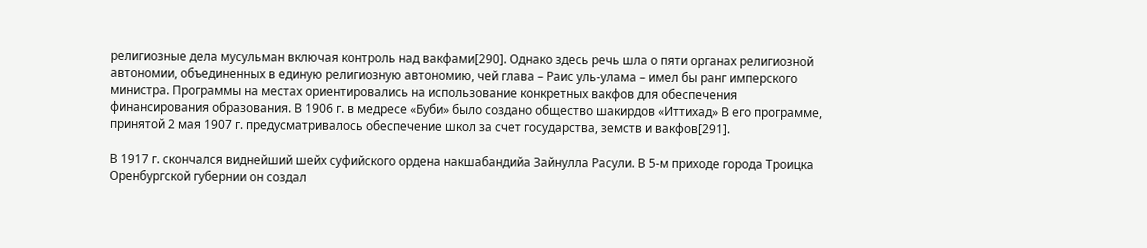религиозные дела мусульман включая контроль над вакфами[290]. Однако здесь речь шла о пяти органах религиозной автономии, объединенных в единую религиозную автономию, чей глава – Раис уль-улама – имел бы ранг имперского министра. Программы на местах ориентировались на использование конкретных вакфов для обеспечения финансирования образования. В 1906 г. в медресе «Буби» было создано общество шакирдов «Иттихад» В его программе, принятой 2 мая 1907 г. предусматривалось обеспечение школ за счет государства, земств и вакфов[291].

В 1917 г. скончался виднейший шейх суфийского ордена накшабандийа Зайнулла Расули. В 5-м приходе города Троицка Оренбургской губернии он создал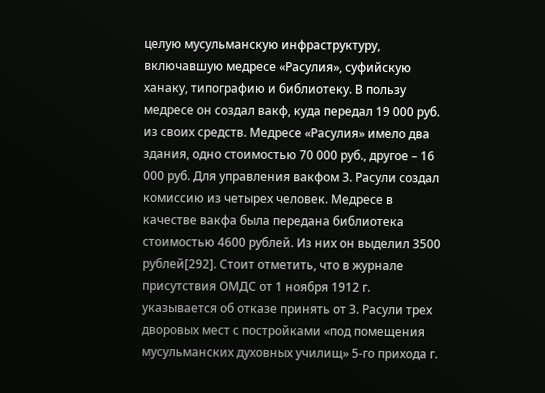целую мусульманскую инфраструктуру, включавшую медресе «Расулия», суфийскую ханаку, типографию и библиотеку. В пользу медресе он создал вакф, куда передал 19 000 руб. из своих средств. Медресе «Расулия» имело два здания, одно стоимостью 70 000 руб., другое – 16 000 руб. Для управления вакфом З. Расули создал комиссию из четырех человек. Медресе в качестве вакфа была передана библиотека стоимостью 4600 рублей. Из них он выделил 3500 рублей[292]. Стоит отметить, что в журнале присутствия ОМДС от 1 ноября 1912 г. указывается об отказе принять от З. Расули трех дворовых мест с постройками «под помещения мусульманских духовных училищ» 5-го прихода г.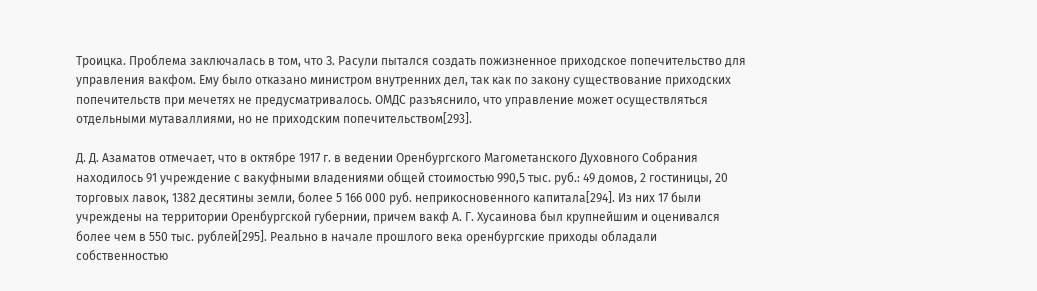Троицка. Проблема заключалась в том, что З. Расули пытался создать пожизненное приходское попечительство для управления вакфом. Ему было отказано министром внутренних дел, так как по закону существование приходских попечительств при мечетях не предусматривалось. ОМДС разъяснило, что управление может осуществляться отдельными мутаваллиями, но не приходским попечительством[293].

Д. Д. Азаматов отмечает, что в октябре 1917 г. в ведении Оренбургского Магометанского Духовного Собрания находилось 91 учреждение с вакуфными владениями общей стоимостью 990,5 тыс. руб.: 49 домов, 2 гостиницы, 20 торговых лавок, 1382 десятины земли, более 5 166 000 руб. неприкосновенного капитала[294]. Из них 17 были учреждены на территории Оренбургской губернии, причем вакф А. Г. Хусаинова был крупнейшим и оценивался более чем в 550 тыс. рублей[295]. Реально в начале прошлого века оренбургские приходы обладали собственностью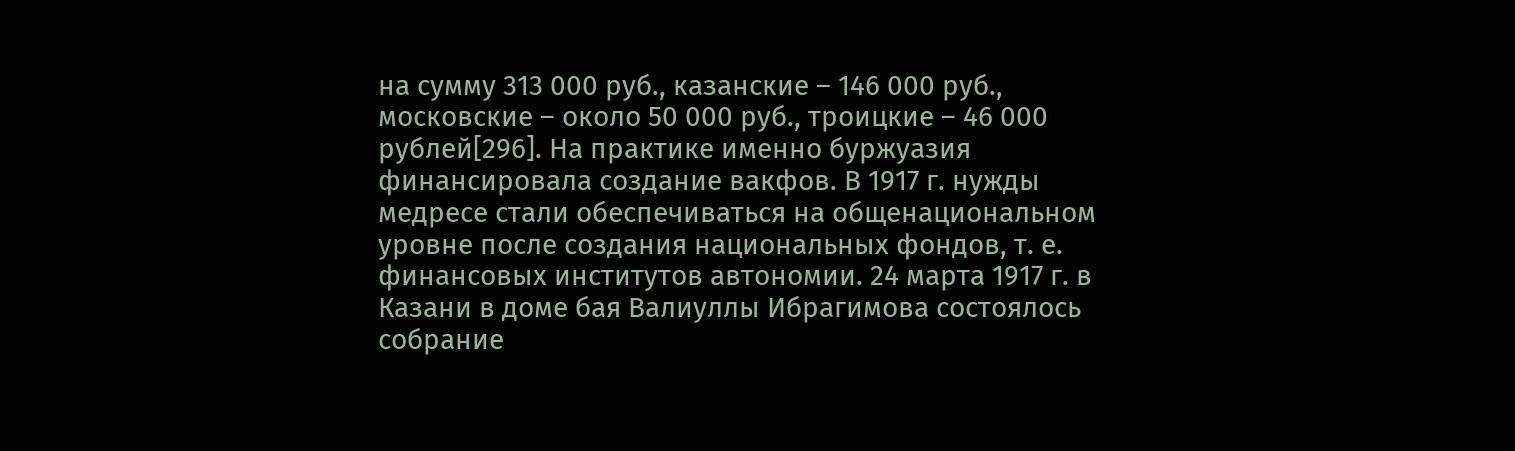на сумму 313 000 руб., казанские – 146 000 руб., московские – около 50 000 руб., троицкие – 46 000 рублей[296]. На практике именно буржуазия финансировала создание вакфов. В 1917 г. нужды медресе стали обеспечиваться на общенациональном уровне после создания национальных фондов, т. е. финансовых институтов автономии. 24 марта 1917 г. в Казани в доме бая Валиуллы Ибрагимова состоялось собрание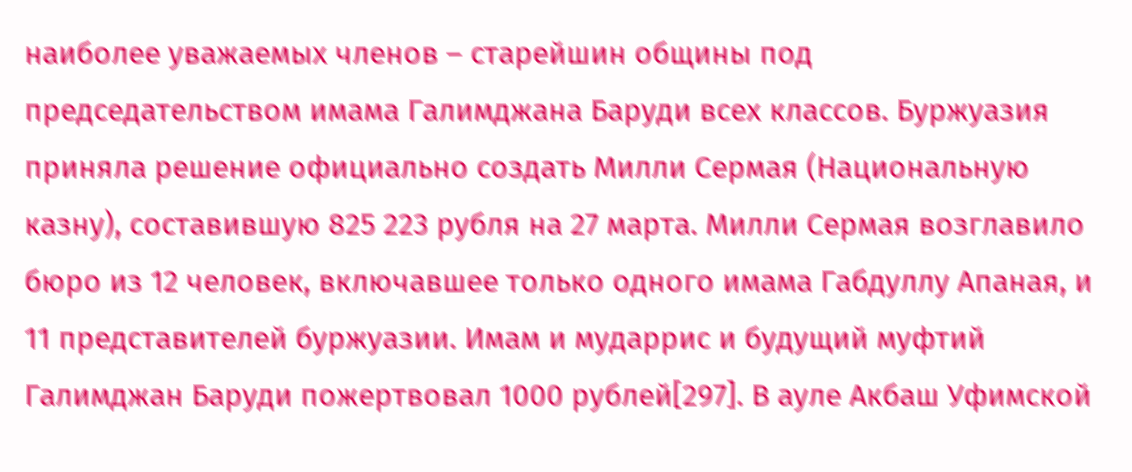наиболее уважаемых членов – старейшин общины под председательством имама Галимджана Баруди всех классов. Буржуазия приняла решение официально создать Милли Сермая (Национальную казну), составившую 825 223 рубля на 27 марта. Милли Сермая возглавило бюро из 12 человек, включавшее только одного имама Габдуллу Апаная, и 11 представителей буржуазии. Имам и мударрис и будущий муфтий Галимджан Баруди пожертвовал 1000 рублей[297]. В ауле Акбаш Уфимской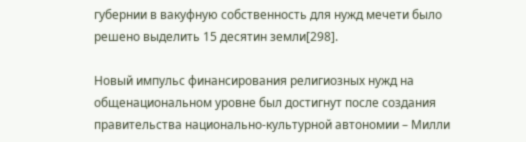губернии в вакуфную собственность для нужд мечети было решено выделить 15 десятин земли[298].

Новый импульс финансирования религиозных нужд на общенациональном уровне был достигнут после создания правительства национально-культурной автономии – Милли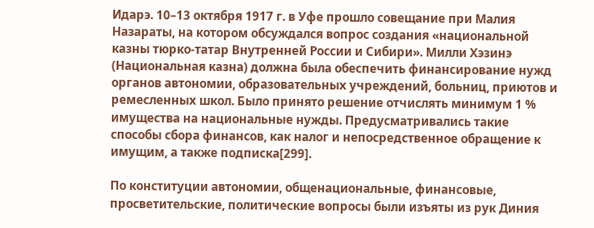Идарэ. 10–13 октября 1917 г. в Уфе прошло совещание при Малия Назараты, на котором обсуждался вопрос создания «национальной казны тюрко-татар Внутренней России и Сибири». Милли Хэзинэ (Национальная казна) должна была обеспечить финансирование нужд органов автономии, образовательных учреждений, больниц, приютов и ремесленных школ. Было принято решение отчислять минимум 1 % имущества на национальные нужды. Предусматривались такие способы сбора финансов, как налог и непосредственное обращение к имущим, а также подписка[299].

По конституции автономии, общенациональные, финансовые, просветительские, политические вопросы были изъяты из рук Диния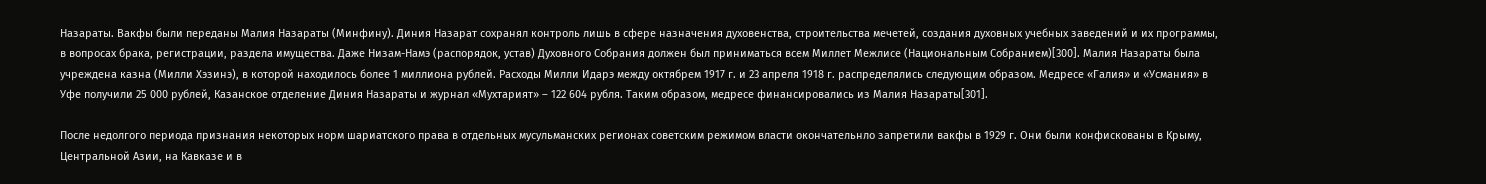Назараты. Вакфы были переданы Малия Назараты (Минфину). Диния Назарат сохранял контроль лишь в сфере назначения духовенства, строительства мечетей, создания духовных учебных заведений и их программы, в вопросах брака, регистрации, раздела имущества. Даже Низам-Намэ (распорядок, устав) Духовного Собрания должен был приниматься всем Миллет Межлисе (Национальным Собранием)[300]. Малия Назараты была учреждена казна (Милли Хэзинэ), в которой находилось более 1 миллиона рублей. Расходы Милли Идарэ между октябрем 1917 г. и 23 апреля 1918 г. распределялись следующим образом. Медресе «Галия» и «Усмания» в Уфе получили 25 000 рублей, Казанское отделение Диния Назараты и журнал «Мухтарият» – 122 604 рубля. Таким образом, медресе финансировались из Малия Назараты[301].

После недолгого периода признания некоторых норм шариатского права в отдельных мусульманских регионах советским режимом власти окончательнло запретили вакфы в 1929 г. Они были конфискованы в Крыму, Центральной Азии, на Кавказе и в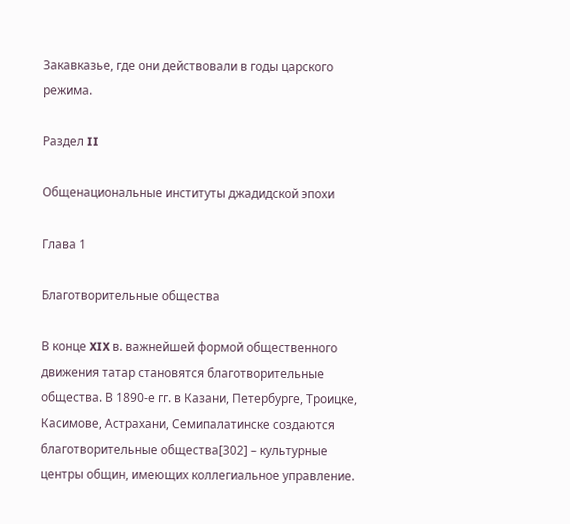Закавказье, где они действовали в годы царского режима.

Раздел II

Общенациональные институты джадидской эпохи

Глава 1

Благотворительные общества

В конце XIX в. важнейшей формой общественного движения татар становятся благотворительные общества. В 1890-е гг. в Казани, Петербурге, Троицке, Касимове, Астрахани, Семипалатинске создаются благотворительные общества[302] – культурные центры общин, имеющих коллегиальное управление.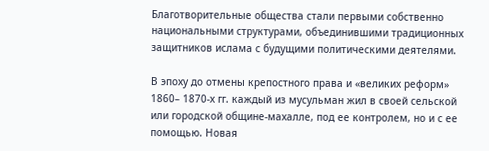Благотворительные общества стали первыми собственно национальными структурами, объединившими традиционных защитников ислама с будущими политическими деятелями.

В эпоху до отмены крепостного права и «великих реформ» 1860– 1870-х гг. каждый из мусульман жил в своей сельской или городской общине-махалле, под ее контролем, но и с ее помощью. Новая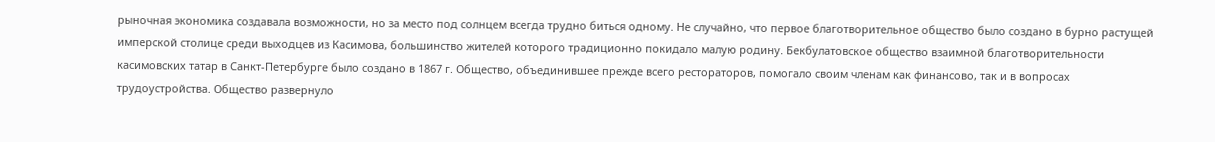рыночная экономика создавала возможности, но за место под солнцем всегда трудно биться одному. Не случайно, что первое благотворительное общество было создано в бурно растущей имперской столице среди выходцев из Касимова, большинство жителей которого традиционно покидало малую родину. Бекбулатовское общество взаимной благотворительности касимовских татар в Санкт-Петербурге было создано в 1867 г. Общество, объединившее прежде всего рестораторов, помогало своим членам как финансово, так и в вопросах трудоустройства. Общество развернуло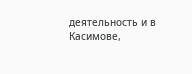деятельность и в Касимове,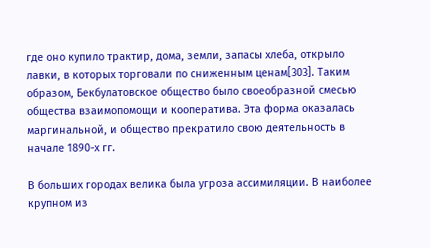где оно купило трактир, дома, земли, запасы хлеба, открыло лавки, в которых торговали по сниженным ценам[303]. Таким образом, Бекбулатовское общество было своеобразной смесью общества взаимопомощи и кооператива. Эта форма оказалась маргинальной, и общество прекратило свою деятельность в начале 1890-х гг.

В больших городах велика была угроза ассимиляции. В наиболее крупном из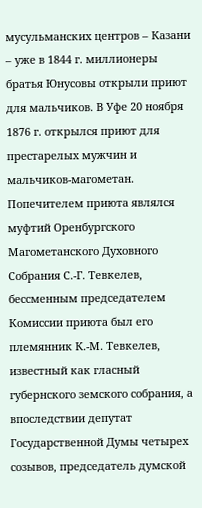мусульманских центров – Казани – уже в 1844 г. миллионеры братья Юнусовы открыли приют для мальчиков. В Уфе 20 ноября 1876 г. открылся приют для престарелых мужчин и мальчиков-магометан. Попечителем приюта являлся муфтий Оренбургского Магометанского Духовного Собрания С.-Г. Тевкелев, бессменным председателем Комиссии приюта был его племянник К.-М. Тевкелев, известный как гласный губернского земского собрания, а впоследствии депутат Государственной Думы четырех созывов, председатель думской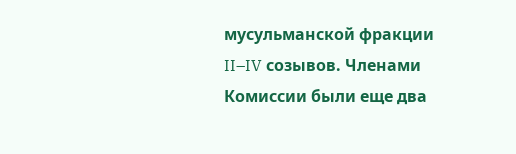мусульманской фракции II–IV созывов. Членами Комиссии были еще два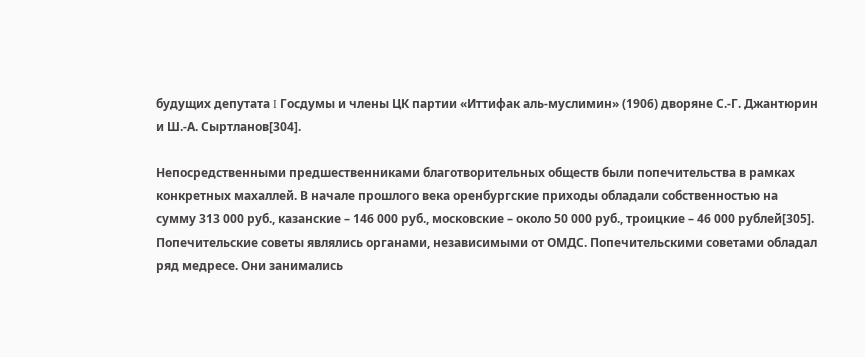будущих депутата I Госдумы и члены ЦК партии «Иттифак аль-муслимин» (1906) дворяне С.-Г. Джантюрин и Ш.-А. Сыртланов[304].

Непосредственными предшественниками благотворительных обществ были попечительства в рамках конкретных махаллей. В начале прошлого века оренбургские приходы обладали собственностью на сумму 313 000 руб., казанские – 146 000 руб., московские – около 50 000 руб., троицкие – 46 000 рублей[305]. Попечительские советы являлись органами, независимыми от ОМДС. Попечительскими советами обладал ряд медресе. Они занимались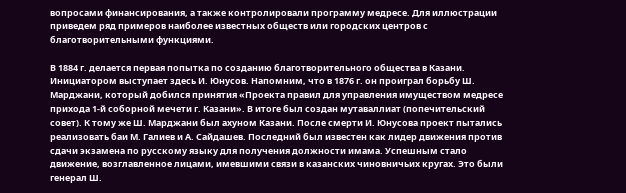вопросами финансирования, а также контролировали программу медресе. Для иллюстрации приведем ряд примеров наиболее известных обществ или городских центров с благотворительными функциями.

В 1884 г. делается первая попытка по созданию благотворительного общества в Казани. Инициатором выступает здесь И. Юнусов. Напомним, что в 1876 г. он проиграл борьбу Ш. Марджани, который добился принятия «Проекта правил для управления имуществом медресе прихода 1-й соборной мечети г. Казани». В итоге был создан мутаваллиат (попечительский совет). К тому же Ш. Марджани был ахуном Казани. После смерти И. Юнусова проект пытались реализовать баи М. Галиев и А. Сайдашев. Последний был известен как лидер движения против сдачи экзамена по русскому языку для получения должности имама. Успешным стало движение, возглавленное лицами, имевшими связи в казанских чиновничьих кругах. Это были генерал Ш.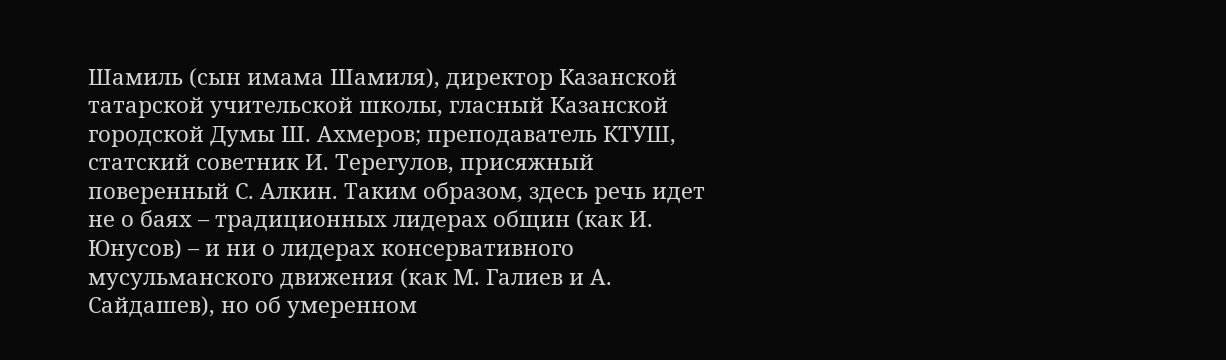Шамиль (сын имама Шамиля), директор Казанской татарской учительской школы, гласный Казанской городской Думы Ш. Ахмеров; преподаватель КТУШ, статский советник И. Терегулов, присяжный поверенный С. Алкин. Таким образом, здесь речь идет не о баях – традиционных лидерах общин (как И. Юнусов) – и ни о лидерах консервативного мусульманского движения (как М. Галиев и А. Сайдашев), но об умеренном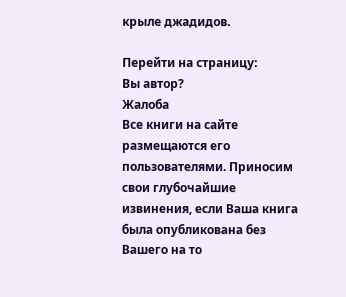крыле джадидов.

Перейти на страницу:
Вы автор?
Жалоба
Все книги на сайте размещаются его пользователями. Приносим свои глубочайшие извинения, если Ваша книга была опубликована без Вашего на то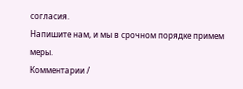согласия.
Напишите нам, и мы в срочном порядке примем меры.
Комментарии /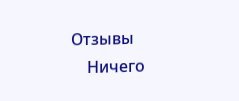Отзывы
    Ничего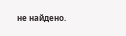не найдено.